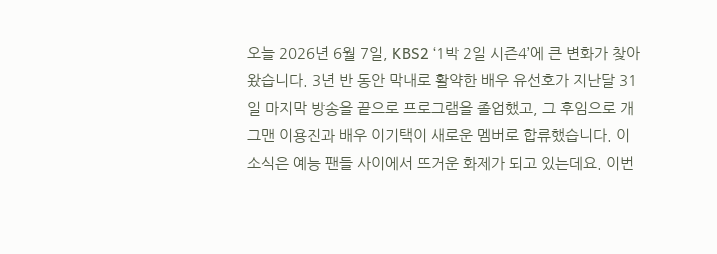오늘 2026년 6월 7일, KBS2 ‘1박 2일 시즌4’에 큰 변화가 찾아왔습니다. 3년 반 동안 막내로 활약한 배우 유선호가 지난달 31일 마지막 방송을 끝으로 프로그램을 졸업했고, 그 후임으로 개그맨 이용진과 배우 이기택이 새로운 멤버로 합류했습니다. 이 소식은 예능 팬들 사이에서 뜨거운 화제가 되고 있는데요. 이번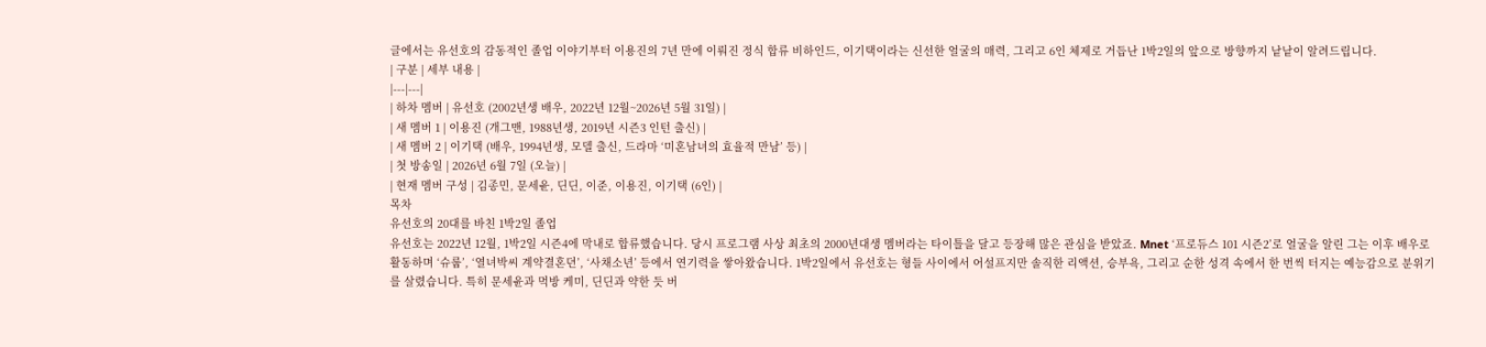글에서는 유선호의 감동적인 졸업 이야기부터 이용진의 7년 만에 이뤄진 정식 합류 비하인드, 이기택이라는 신선한 얼굴의 매력, 그리고 6인 체제로 거듭난 1박2일의 앞으로 방향까지 낱낱이 알려드립니다.
| 구분 | 세부 내용 |
|---|---|
| 하차 멤버 | 유선호 (2002년생 배우, 2022년 12월~2026년 5월 31일) |
| 새 멤버 1 | 이용진 (개그맨, 1988년생, 2019년 시즌3 인턴 출신) |
| 새 멤버 2 | 이기택 (배우, 1994년생, 모델 출신, 드라마 ‘미혼남녀의 효율적 만남’ 등) |
| 첫 방송일 | 2026년 6월 7일 (오늘) |
| 현재 멤버 구성 | 김종민, 문세윤, 딘딘, 이준, 이용진, 이기택 (6인) |
목차
유선호의 20대를 바친 1박2일 졸업
유선호는 2022년 12월, 1박2일 시즌4에 막내로 합류했습니다. 당시 프로그램 사상 최초의 2000년대생 멤버라는 타이틀을 달고 등장해 많은 관심을 받았죠. Mnet ‘프로듀스 101 시즌2’로 얼굴을 알린 그는 이후 배우로 활동하며 ‘슈룹’, ‘열녀박씨 계약결혼뎐’, ‘사채소년’ 등에서 연기력을 쌓아왔습니다. 1박2일에서 유선호는 형들 사이에서 어설프지만 솔직한 리액션, 승부욕, 그리고 순한 성격 속에서 한 번씩 터지는 예능감으로 분위기를 살렸습니다. 특히 문세윤과 먹방 케미, 딘딘과 약한 듯 버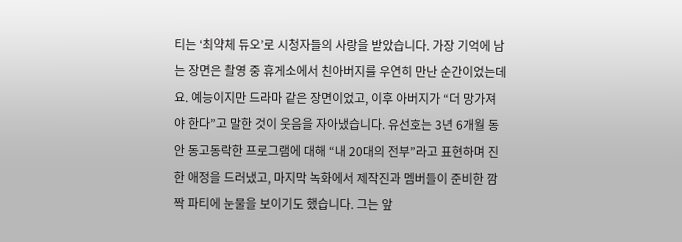티는 ‘최약체 듀오’로 시청자들의 사랑을 받았습니다. 가장 기억에 남는 장면은 촬영 중 휴게소에서 친아버지를 우연히 만난 순간이었는데요. 예능이지만 드라마 같은 장면이었고, 이후 아버지가 “더 망가져야 한다”고 말한 것이 웃음을 자아냈습니다. 유선호는 3년 6개월 동안 동고동락한 프로그램에 대해 “내 20대의 전부”라고 표현하며 진한 애정을 드러냈고, 마지막 녹화에서 제작진과 멤버들이 준비한 깜짝 파티에 눈물을 보이기도 했습니다. 그는 앞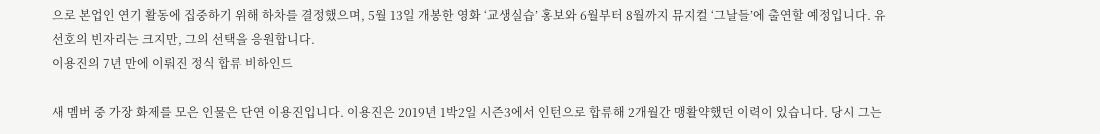으로 본업인 연기 활동에 집중하기 위해 하차를 결정했으며, 5월 13일 개봉한 영화 ‘교생실습’ 홍보와 6월부터 8월까지 뮤지컬 ‘그날들’에 출연할 예정입니다. 유선호의 빈자리는 크지만, 그의 선택을 응원합니다.
이용진의 7년 만에 이뤄진 정식 합류 비하인드

새 멤버 중 가장 화제를 모은 인물은 단연 이용진입니다. 이용진은 2019년 1박2일 시즌3에서 인턴으로 합류해 2개월간 맹활약했던 이력이 있습니다. 당시 그는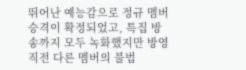뛰어난 예능감으로 정규 멤버 승격이 확정되었고, 특집 방송까지 모두 녹화했지만 방영 직전 다른 멤버의 불법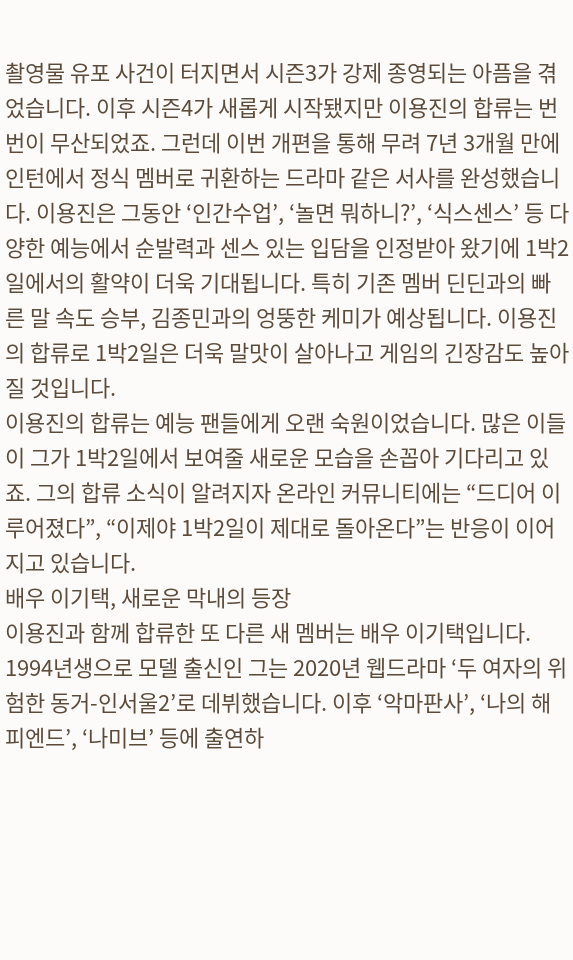촬영물 유포 사건이 터지면서 시즌3가 강제 종영되는 아픔을 겪었습니다. 이후 시즌4가 새롭게 시작됐지만 이용진의 합류는 번번이 무산되었죠. 그런데 이번 개편을 통해 무려 7년 3개월 만에 인턴에서 정식 멤버로 귀환하는 드라마 같은 서사를 완성했습니다. 이용진은 그동안 ‘인간수업’, ‘놀면 뭐하니?’, ‘식스센스’ 등 다양한 예능에서 순발력과 센스 있는 입담을 인정받아 왔기에 1박2일에서의 활약이 더욱 기대됩니다. 특히 기존 멤버 딘딘과의 빠른 말 속도 승부, 김종민과의 엉뚱한 케미가 예상됩니다. 이용진의 합류로 1박2일은 더욱 말맛이 살아나고 게임의 긴장감도 높아질 것입니다.
이용진의 합류는 예능 팬들에게 오랜 숙원이었습니다. 많은 이들이 그가 1박2일에서 보여줄 새로운 모습을 손꼽아 기다리고 있죠. 그의 합류 소식이 알려지자 온라인 커뮤니티에는 “드디어 이루어졌다”, “이제야 1박2일이 제대로 돌아온다”는 반응이 이어지고 있습니다.
배우 이기택, 새로운 막내의 등장
이용진과 함께 합류한 또 다른 새 멤버는 배우 이기택입니다. 1994년생으로 모델 출신인 그는 2020년 웹드라마 ‘두 여자의 위험한 동거-인서울2’로 데뷔했습니다. 이후 ‘악마판사’, ‘나의 해피엔드’, ‘나미브’ 등에 출연하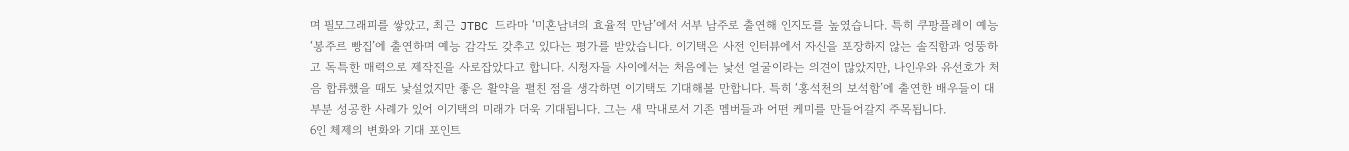며 필모그래피를 쌓았고, 최근 JTBC 드라마 ‘미혼남녀의 효율적 만남’에서 서부 남주로 출연해 인지도를 높였습니다. 특히 쿠팡플레이 예능 ‘봉주르 빵집’에 출연하며 예능 감각도 갖추고 있다는 평가를 받았습니다. 이기택은 사전 인터뷰에서 자신을 포장하지 않는 솔직함과 엉뚱하고 독특한 매력으로 제작진을 사로잡았다고 합니다. 시청자들 사이에서는 처음에는 낯선 얼굴이라는 의견이 많았지만, 나인우와 유선호가 처음 합류했을 때도 낯설었지만 좋은 활약을 펼친 점을 생각하면 이기택도 기대해볼 만합니다. 특히 ‘홍석천의 보석함’에 출연한 배우들이 대부분 성공한 사례가 있어 이기택의 미래가 더욱 기대됩니다. 그는 새 막내로서 기존 멤버들과 어떤 케미를 만들어갈지 주목됩니다.
6인 체제의 변화와 기대 포인트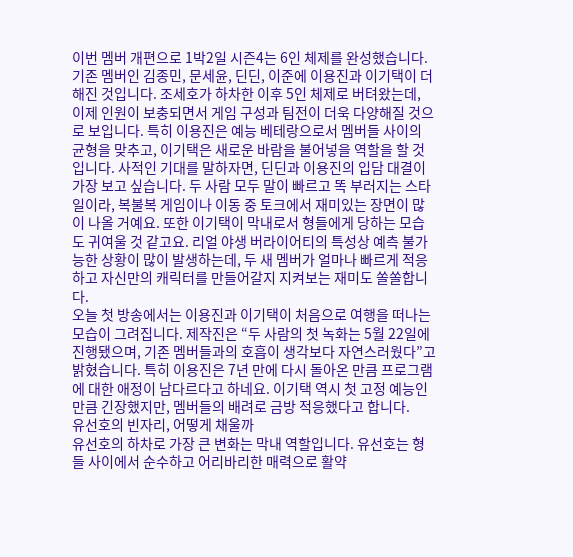이번 멤버 개편으로 1박2일 시즌4는 6인 체제를 완성했습니다. 기존 멤버인 김종민, 문세윤, 딘딘, 이준에 이용진과 이기택이 더해진 것입니다. 조세호가 하차한 이후 5인 체제로 버텨왔는데, 이제 인원이 보충되면서 게임 구성과 팀전이 더욱 다양해질 것으로 보입니다. 특히 이용진은 예능 베테랑으로서 멤버들 사이의 균형을 맞추고, 이기택은 새로운 바람을 불어넣을 역할을 할 것입니다. 사적인 기대를 말하자면, 딘딘과 이용진의 입담 대결이 가장 보고 싶습니다. 두 사람 모두 말이 빠르고 똑 부러지는 스타일이라, 복불복 게임이나 이동 중 토크에서 재미있는 장면이 많이 나올 거예요. 또한 이기택이 막내로서 형들에게 당하는 모습도 귀여울 것 같고요. 리얼 야생 버라이어티의 특성상 예측 불가능한 상황이 많이 발생하는데, 두 새 멤버가 얼마나 빠르게 적응하고 자신만의 캐릭터를 만들어갈지 지켜보는 재미도 쏠쏠합니다.
오늘 첫 방송에서는 이용진과 이기택이 처음으로 여행을 떠나는 모습이 그려집니다. 제작진은 “두 사람의 첫 녹화는 5월 22일에 진행됐으며, 기존 멤버들과의 호흡이 생각보다 자연스러웠다”고 밝혔습니다. 특히 이용진은 7년 만에 다시 돌아온 만큼 프로그램에 대한 애정이 남다르다고 하네요. 이기택 역시 첫 고정 예능인 만큼 긴장했지만, 멤버들의 배려로 금방 적응했다고 합니다.
유선호의 빈자리, 어떻게 채울까
유선호의 하차로 가장 큰 변화는 막내 역할입니다. 유선호는 형들 사이에서 순수하고 어리바리한 매력으로 활약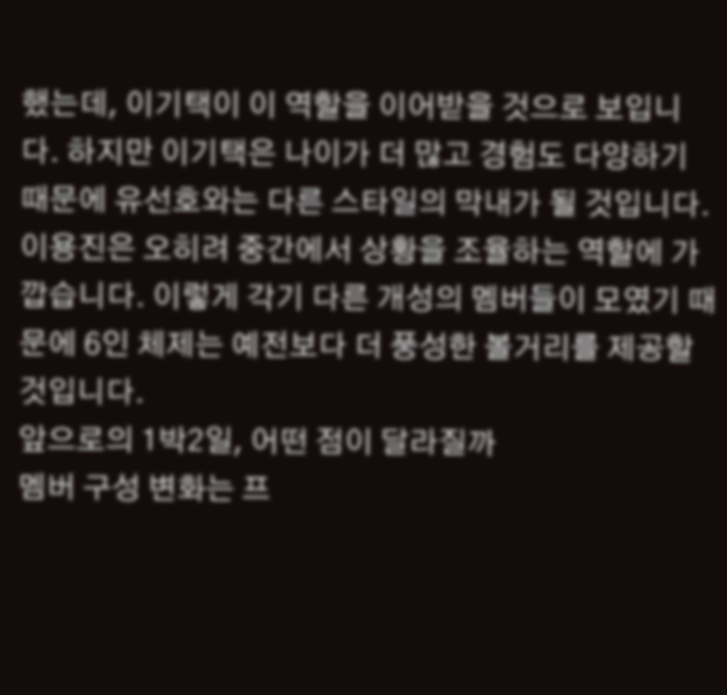했는데, 이기택이 이 역할을 이어받을 것으로 보입니다. 하지만 이기택은 나이가 더 많고 경험도 다양하기 때문에 유선호와는 다른 스타일의 막내가 될 것입니다. 이용진은 오히려 중간에서 상황을 조율하는 역할에 가깝습니다. 이렇게 각기 다른 개성의 멤버들이 모였기 때문에 6인 체제는 예전보다 더 풍성한 볼거리를 제공할 것입니다.
앞으로의 1박2일, 어떤 점이 달라질까
멤버 구성 변화는 프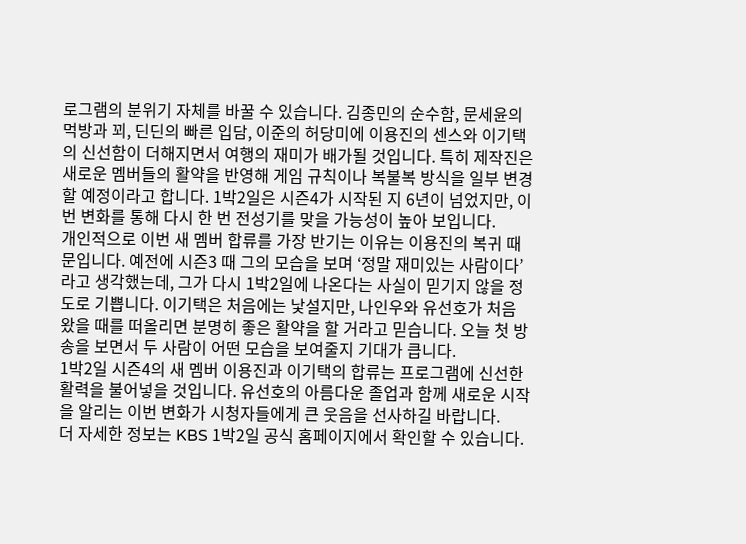로그램의 분위기 자체를 바꿀 수 있습니다. 김종민의 순수함, 문세윤의 먹방과 꾀, 딘딘의 빠른 입담, 이준의 허당미에 이용진의 센스와 이기택의 신선함이 더해지면서 여행의 재미가 배가될 것입니다. 특히 제작진은 새로운 멤버들의 활약을 반영해 게임 규칙이나 복불복 방식을 일부 변경할 예정이라고 합니다. 1박2일은 시즌4가 시작된 지 6년이 넘었지만, 이번 변화를 통해 다시 한 번 전성기를 맞을 가능성이 높아 보입니다.
개인적으로 이번 새 멤버 합류를 가장 반기는 이유는 이용진의 복귀 때문입니다. 예전에 시즌3 때 그의 모습을 보며 ‘정말 재미있는 사람이다’라고 생각했는데, 그가 다시 1박2일에 나온다는 사실이 믿기지 않을 정도로 기쁩니다. 이기택은 처음에는 낯설지만, 나인우와 유선호가 처음 왔을 때를 떠올리면 분명히 좋은 활약을 할 거라고 믿습니다. 오늘 첫 방송을 보면서 두 사람이 어떤 모습을 보여줄지 기대가 큽니다.
1박2일 시즌4의 새 멤버 이용진과 이기택의 합류는 프로그램에 신선한 활력을 불어넣을 것입니다. 유선호의 아름다운 졸업과 함께 새로운 시작을 알리는 이번 변화가 시청자들에게 큰 웃음을 선사하길 바랍니다.
더 자세한 정보는 KBS 1박2일 공식 홈페이지에서 확인할 수 있습니다.